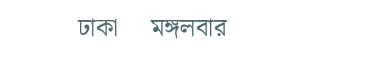ঢাকা     মঙ্গলবার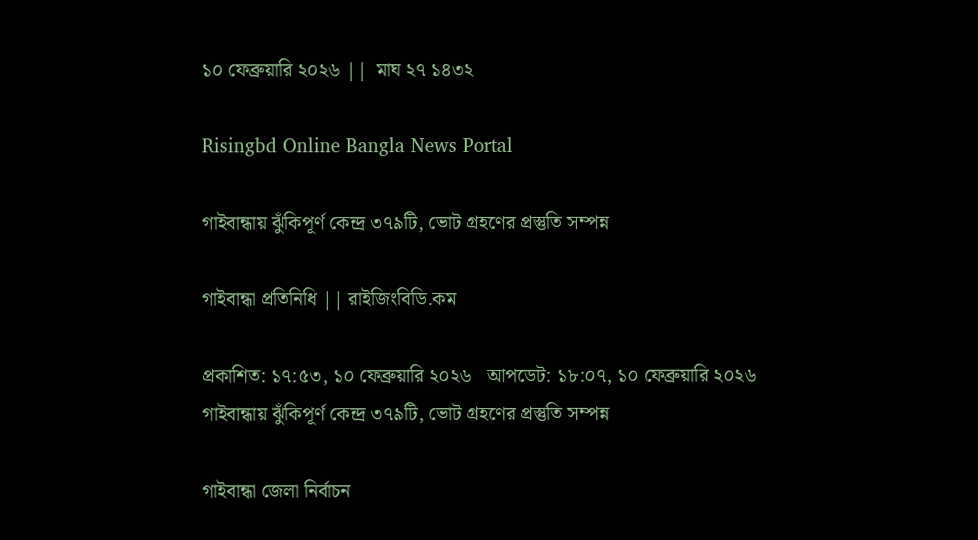১০ ফেব্রুয়ারি ২০২৬ ||  মাঘ ২৭ ১৪৩২

Risingbd Online Bangla News Portal

গাইবান্ধায় ঝুঁকিপূর্ণ কেন্দ্র ৩৭৯টি, ভোট গ্রহণের প্রস্তুতি সম্পন্ন

গাইবান্ধা প্রতিনিধি || রাইজিংবিডি.কম

প্রকাশিত: ১৭:৫৩, ১০ ফেব্রুয়ারি ২০২৬   আপডেট: ১৮:০৭, ১০ ফেব্রুয়ারি ২০২৬
গাইবান্ধায় ঝুঁকিপূর্ণ কেন্দ্র ৩৭৯টি, ভোট গ্রহণের প্রস্তুতি সম্পন্ন

গাইবান্ধা জেলা নির্বাচন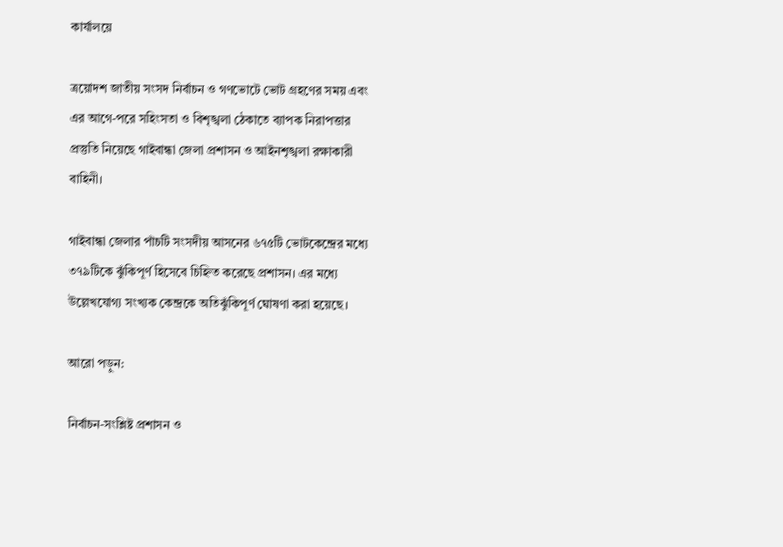কার্যালয়ে

ত্রয়োদশ জাতীয় সংসদ নির্বাচন ও গণভোটে ভোট গ্রহণের সময় এবং এর আগে-পরে সহিংসতা ও বিশৃঙ্খলা ঠেকাতে ব্যাপক নিরাপত্তার প্রস্তুতি নিয়েছে গাইবান্ধা জেলা প্রশাসন ও আইনশৃঙ্খলা রক্ষাকারী বাহিনী।

গাইবান্ধা জেলার পাঁচটি সংসদীয় আসনের ৬৭৫টি ভোটকেন্দ্রের মধ্যে ৩৭৯টিকে ঝুঁকিপূর্ণ হিসেবে চিহ্নিত করেছে প্রশাসন। এর মধ্যে উল্লেখযোগ্য সংখ্যক কেন্দ্রকে অতিঝুঁকিপূর্ণ ঘোষণা করা হয়েছে।

আরো পড়ুন:

নির্বাচন-সংশ্লিষ্ট প্রশাসন ও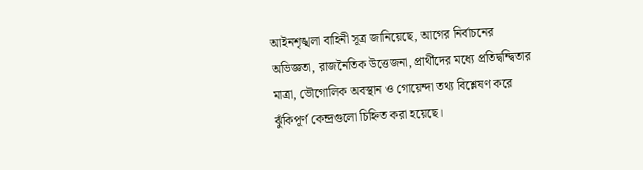আইনশৃঙ্খলা বাহিনী সূত্র জানিয়েছে, আগের নির্বাচনের অভিজ্ঞতা, রাজনৈতিক উত্তেজনা, প্রার্থীদের মধ্যে প্রতিদ্বন্দ্বিতার মাত্রা, ভৌগোলিক অবস্থান ও গোয়েন্দা তথ্য বিশ্লেষণ করে ঝুঁকিপূর্ণ কেন্দ্রগুলো চিহ্নিত করা হয়েছে।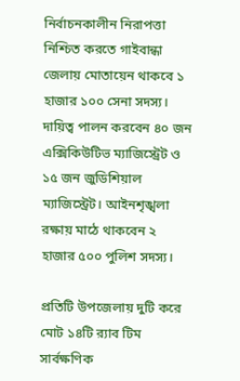নির্বাচনকালীন নিরাপত্তা নিশ্চিত করতে গাইবান্ধা জেলায় মোতায়েন থাকবে ১ হাজার ১০০ সেনা সদস্য। দায়িত্ব পালন করবেন ৪০ জন এক্সিকিউটিভ ম্যাজিস্ট্রেট ও ১৫ জন জুডিশিয়াল ম্যাজিস্ট্রেট। আইনশৃঙ্খলা রক্ষায় মাঠে থাকবেন ২ হাজার ৫০০ পুলিশ সদস্য।

প্রতিটি উপজেলায় দুটি করে মোট ১৪টি র‍্যাব টিম সার্বক্ষণিক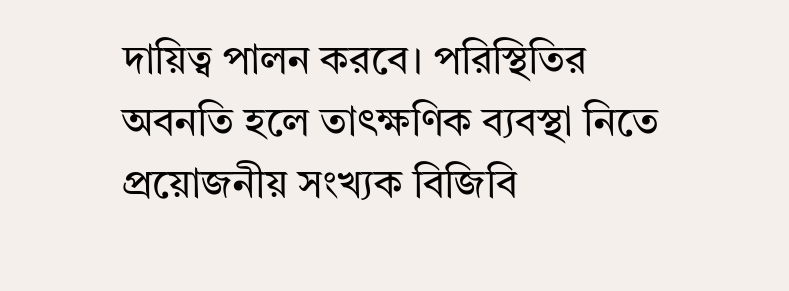দায়িত্ব পালন করবে। পরিস্থিতির অবনতি হলে তাৎক্ষণিক ব্যবস্থা নিতে প্রয়োজনীয় সংখ্যক বিজিবি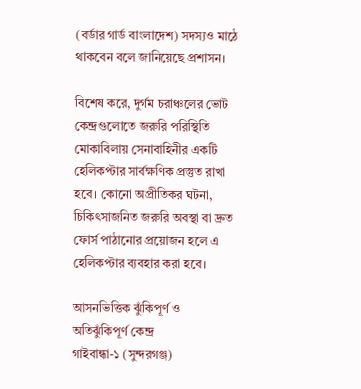(বর্ডার গার্ড বাংলাদেশ) সদস্যও মাঠে থাকবেন বলে জানিয়েছে প্রশাসন।

বিশেষ করে, দুর্গম চরাঞ্চলের ভোট কেন্দ্রগুলোতে জরুরি পরিস্থিতি মোকাবিলায় সেনাবাহিনীর একটি হেলিকপ্টার সার্বক্ষণিক প্রস্তুত রাখা হবে। কোনো অপ্রীতিকর ঘটনা, চিকিৎসাজনিত জরুরি অবস্থা বা দ্রুত ফোর্স পাঠানোর প্রয়োজন হলে এ হেলিকপ্টার ব্যবহার করা হবে।

আসনভিত্তিক ঝুঁকিপূর্ণ ও অতিঝুঁকিপূর্ণ কেন্দ্র
গাইবান্ধা-১ (সুন্দরগঞ্জ)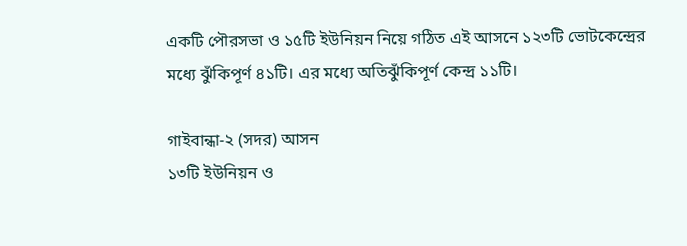একটি পৌরসভা ও ১৫টি ইউনিয়ন নিয়ে গঠিত এই আসনে ১২৩টি ভোটকেন্দ্রের মধ্যে ঝুঁকিপূর্ণ ৪১টি। এর মধ্যে অতিঝুঁকিপূর্ণ কেন্দ্র ১১টি।

গাইবান্ধা-২ (সদর) আসন
১৩টি ইউনিয়ন ও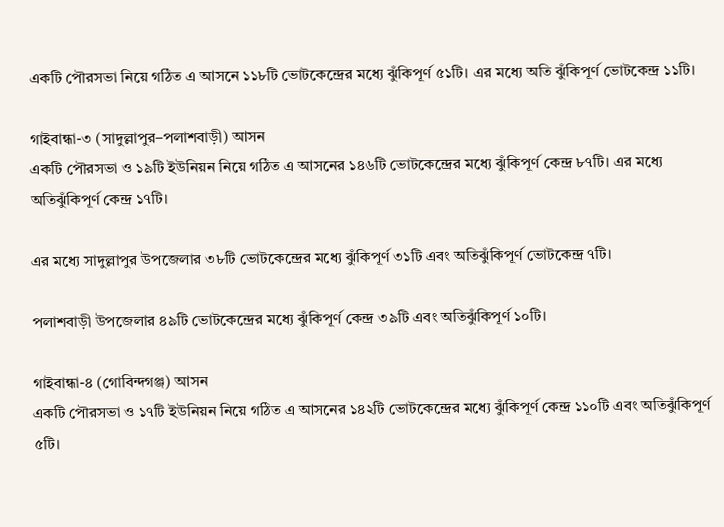একটি পৌরসভা নিয়ে গঠিত এ আসনে ১১৮টি ভোটকেন্দ্রের মধ্যে ঝুঁকিপূর্ণ ৫১টি। এর মধ্যে অতি ঝুঁকিপূর্ণ ভোটকেন্দ্র ১১টি।

গাইবান্ধা-৩ (সাদুল্লাপুর–পলাশবাড়ী) আসন
একটি পৌরসভা ও ১৯টি ইউনিয়ন নিয়ে গঠিত এ আসনের ১৪৬টি ভোটকেন্দ্রের মধ্যে ঝুঁকিপূর্ণ কেন্দ্র ৮৭টি। এর মধ্যে অতিঝুঁকিপূর্ণ কেন্দ্র ১৭টি।

এর মধ্যে সাদুল্লাপুর উপজেলার ৩৮টি ভোটকেন্দ্রের মধ্যে ঝুঁকিপূর্ণ ৩১টি এবং অতিঝুঁকিপূর্ণ ভোটকেন্দ্র ৭টি।

পলাশবাড়ী উপজেলার ৪৯টি ভোটকেন্দ্রের মধ্যে ঝুঁকিপূর্ণ কেন্দ্র ৩৯টি এবং অতিঝুঁকিপূর্ণ ১০টি।

গাইবান্ধা-৪ (গোবিন্দগঞ্জ) আসন
একটি পৌরসভা ও ১৭টি ইউনিয়ন নিয়ে গঠিত এ আসনের ১৪২টি ভোটকেন্দ্রের মধ্যে ঝুঁকিপূর্ণ কেন্দ্র ১১০টি এবং অতিঝুঁকিপূর্ণ ৫টি।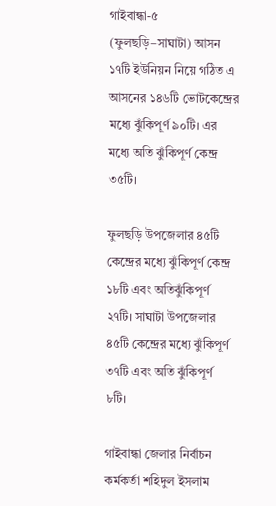গাইবান্ধা-৫ (ফুলছড়ি–সাঘাটা) আসন
১৭টি ইউনিয়ন নিয়ে গঠিত এ আসনের ১৪৬টি ভোটকেন্দ্রের মধ্যে ঝুঁকিপূর্ণ ৯০টি। এর মধ্যে অতি ঝুঁকিপূর্ণ কেন্দ্র ৩৫টি।

ফুলছড়ি উপজেলার ৪৫টি কেন্দ্রের মধ্যে ঝুঁকিপূর্ণ কেন্দ্র ১৮টি এবং অতিঝুঁকিপূর্ণ ২৭টি। সাঘাটা উপজেলার ৪৫টি কেন্দ্রের মধ্যে ঝুঁকিপূর্ণ ৩৭টি এবং অতি ঝুঁকিপূর্ণ ৮টি।

গাইবান্ধা জেলার নির্বাচন কর্মকর্তা শহিদুল ইসলাম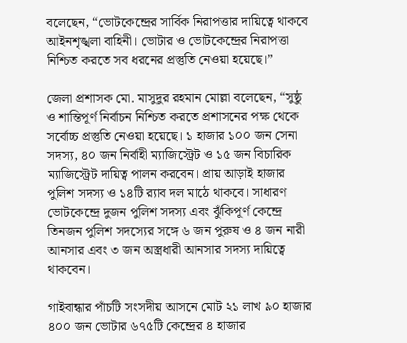বলেছেন, “ভোটকেন্দ্রের সার্বিক নিরাপত্তার দায়িত্বে থাকবে আইনশৃঙ্খলা বাহিনী। ভোটার ও ভোটকেন্দ্রের নিরাপত্তা নিশ্চিত করতে সব ধরনের প্রস্তুতি নেওয়া হয়েছে।”

জেলা প্রশাসক মো. মাসুদুর রহমান মোল্লা বলেছেন, “সুষ্ঠু ও শান্তিপূর্ণ নির্বাচন নিশ্চিত করতে প্রশাসনের পক্ষ থেকে সর্বোচ্চ প্রস্তুতি নেওয়া হয়েছে। ১ হাজার ১০০ জন সেনা সদস্য, ৪০ জন নির্বাহী ম্যাজিস্ট্রেট ও ১৫ জন বিচারিক ম্যাজিস্ট্রেট দায়িত্ব পালন করবেন। প্রায় আড়াই হাজার পুলিশ সদস্য ও ১৪টি র‍্যাব দল মাঠে থাকবে। সাধারণ ভোটকেন্দ্রে দুজন পুলিশ সদস্য এবং ঝুঁকিপূর্ণ কেন্দ্রে তিনজন পুলিশ সদস্যের সঙ্গে ৬ জন পুরুষ ও ৪ জন নারী আনসার এবং ৩ জন অস্ত্রধারী আনসার সদস্য দায়িত্বে থাকবেন।

গাইবান্ধার পাঁচটি সংসদীয় আসনে মোট ২১ লাখ ৯০ হাজার ৪০০ জন ভোটার ৬৭৫টি কেন্দ্রের ৪ হাজার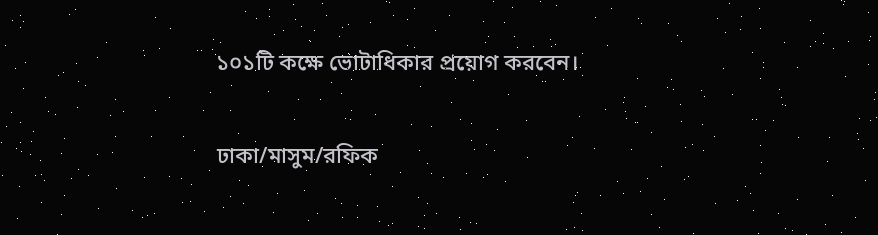১০১টি কক্ষে ভোটাধিকার প্রয়োগ করবেন।

ঢাকা/মাসুম/রফিক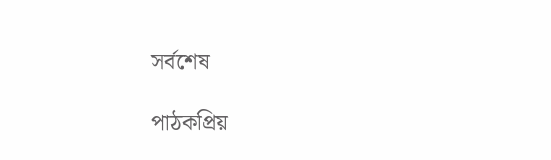সর্বশেষ

পাঠকপ্রিয়